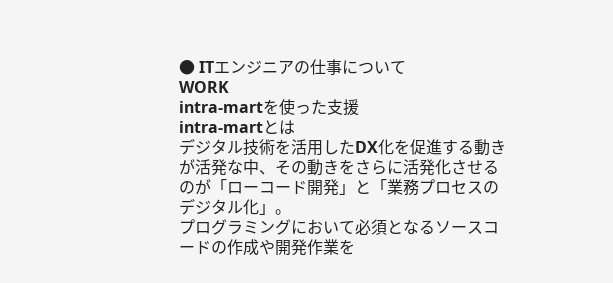● ITエンジニアの仕事について
WORK
intra-martを使った支援
intra-martとは
デジタル技術を活用したDX化を促進する動きが活発な中、その動きをさらに活発化させるのが「ローコード開発」と「業務プロセスのデジタル化」。
プログラミングにおいて必須となるソースコードの作成や開発作業を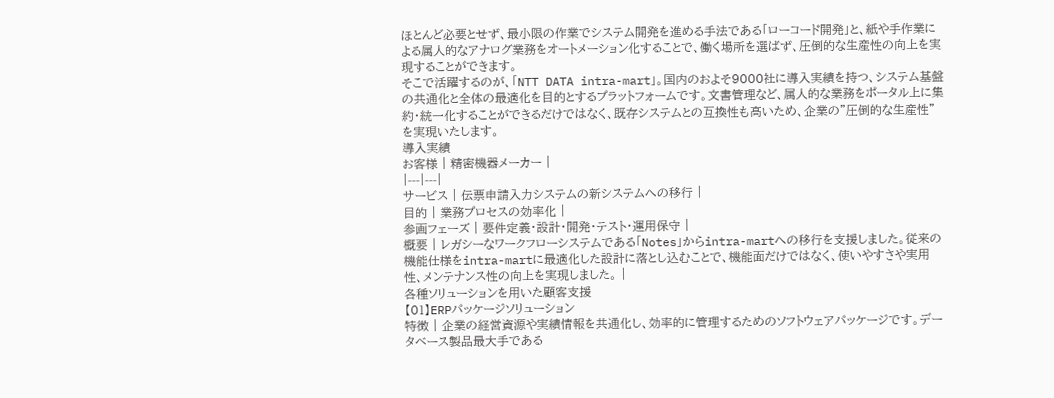ほとんど必要とせず、最小限の作業でシステム開発を進める手法である「ローコード開発」と、紙や手作業による属人的なアナログ業務をオートメーション化することで、働く場所を選ばず、圧倒的な生産性の向上を実現することができます。
そこで活躍するのが、「NTT DATA intra-mart」。国内のおよそ9000社に導入実績を持つ、システム基盤の共通化と全体の最適化を目的とするプラットフォームです。文書管理など、属人的な業務をポータル上に集約・統一化することができるだけではなく、既存システムとの互換性も高いため、企業の”圧倒的な生産性”を実現いたします。
導入実績
お客様 | 精密機器メーカー |
|---|---|
サービス | 伝票申請入力システムの新システムへの移行 |
目的 | 業務プロセスの効率化 |
参画フェーズ | 要件定義・設計・開発・テスト・運用保守 |
概要 | レガシーなワークフローシステムである「Notes」からintra-martへの移行を支援しました。従来の機能仕様をintra-martに最適化した設計に落とし込むことで、機能面だけではなく、使いやすさや実用性、メンテナンス性の向上を実現しました。 |
各種ソリューションを用いた顧客支援
【01】ERPパッケージソリューション
特徴 | 企業の経営資源や実績情報を共通化し、効率的に管理するためのソフトウェアパッケージです。データベース製品最大手である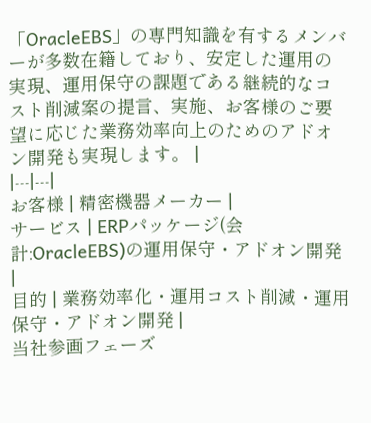「OracleEBS」の専門知識を有するメンバーが多数在籍しており、安定した運用の実現、運用保守の課題である継続的なコスト削減案の提言、実施、お客様のご要望に応じた業務効率向上のためのアドオン開発も実現します。 |
|---|---|
お客様 | 精密機器メーカー |
サービス | ERPパッケージ(会計:OracleEBS)の運用保守・アドオン開発 |
目的 | 業務効率化・運用コスト削減・運用保守・アドオン開発 |
当社参画フェーズ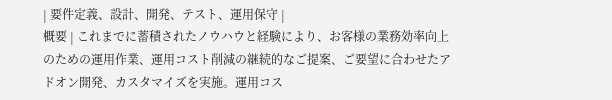| 要件定義、設計、開発、テスト、運用保守 |
概要 | これまでに蓄積されたノウハウと経験により、お客様の業務効率向上のための運用作業、運用コスト削減の継続的なご提案、ご要望に合わせたアドオン開発、カスタマイズを実施。運用コス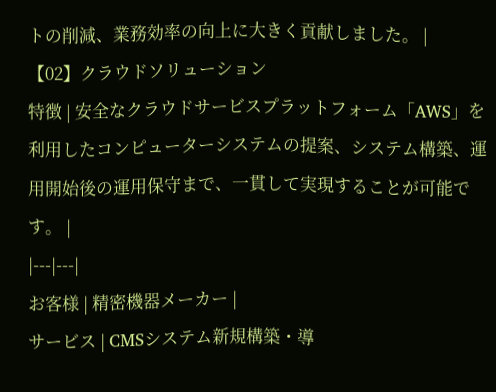トの削減、業務効率の向上に大きく貢献しました。 |
【02】クラウドソリューション
特徴 | 安全なクラウドサービスプラットフォーム「AWS」を利用したコンピューターシステムの提案、システム構築、運用開始後の運用保守まで、一貫して実現することが可能です。 |
|---|---|
お客様 | 精密機器メーカー |
サービス | CMSシステム新規構築・導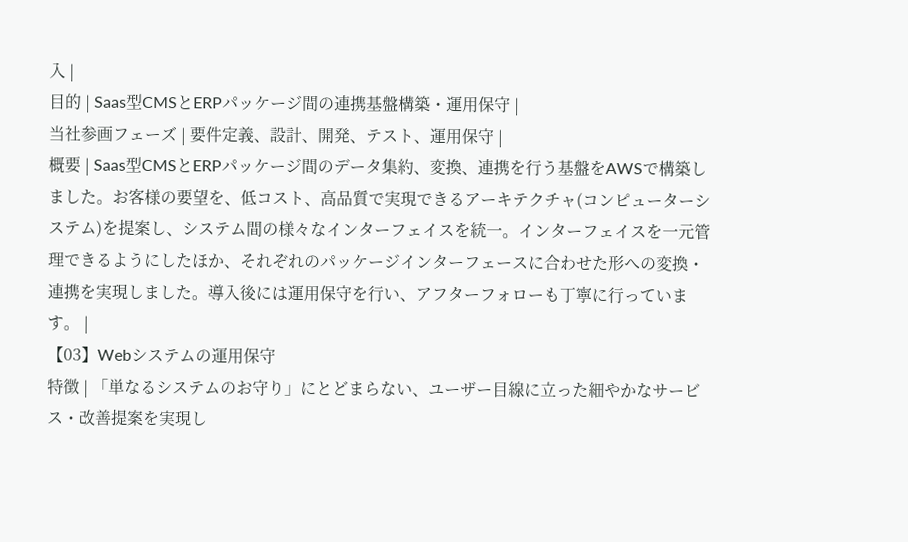入 |
目的 | Saas型CMSとERPパッケージ間の連携基盤構築・運用保守 |
当社参画フェーズ | 要件定義、設計、開発、テスト、運用保守 |
概要 | Saas型CMSとERPパッケージ間のデータ集約、変換、連携を行う基盤をAWSで構築しました。お客様の要望を、低コスト、高品質で実現できるアーキテクチャ(コンピューターシステム)を提案し、システム間の様々なインターフェイスを統一。インターフェイスを一元管理できるようにしたほか、それぞれのパッケージインターフェースに合わせた形への変換・連携を実現しました。導入後には運用保守を行い、アフターフォローも丁寧に行っています。 |
【03】Webシステムの運用保守
特徴 | 「単なるシステムのお守り」にとどまらない、ユーザー目線に立った細やかなサービス・改善提案を実現し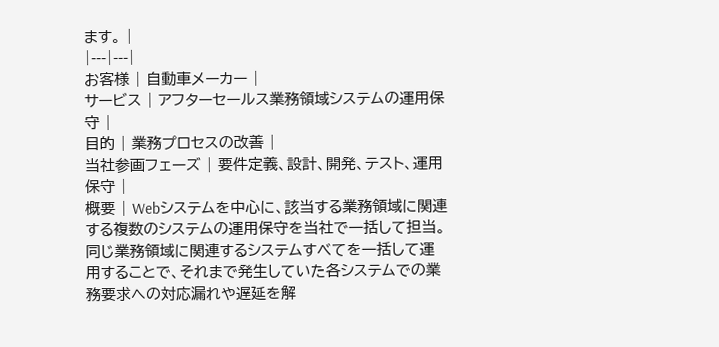ます。 |
|---|---|
お客様 | 自動車メーカー |
サービス | アフターセールス業務領域システムの運用保守 |
目的 | 業務プロセスの改善 |
当社参画フェーズ | 要件定義、設計、開発、テスト、運用保守 |
概要 | Webシステムを中心に、該当する業務領域に関連する複数のシステムの運用保守を当社で一括して担当。同じ業務領域に関連するシステムすべてを一括して運用することで、それまで発生していた各システムでの業務要求への対応漏れや遅延を解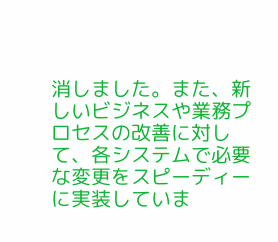消しました。また、新しいビジネスや業務プロセスの改善に対して、各システムで必要な変更をスピーディーに実装していま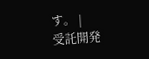す。 |
受託開発